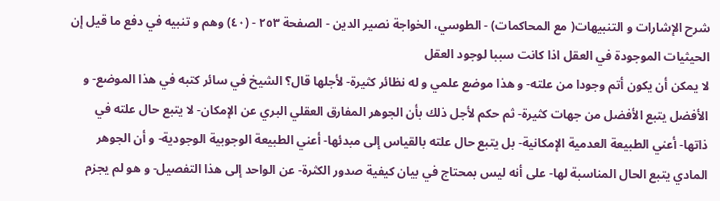شرح الإشارات و التنبيهات( مع المحاكمات) - الطوسي، الخواجة نصير الدين - الصفحة ٢٥٣ - (٤٠) وهم و تنبيه في دفع ما قيل إن الحيثيات الموجودة في العقل اذا كانت سببا لوجود العقل
لا يمكن أن يكون أتم وجودا من علته- و هذا موضع علمي و له نظائر كثيرة- لأجلها قال؟ الشيخ في سائر كتبه في هذا الموضع- و الأفضل يتبع الأفضل من جهات كثيرة- ثم حكم لأجل ذلك بأن الجوهر المفارق العقلي البري عن الإمكان- لا يتبع حال علته في ذاتها- أعني الطبيعة العدمية الإمكانية- بل يتبع حال علته بالقياس إلى مبدئها- أعني الطبيعة الوجوبية الوجودية- و أن الجوهر المادي يتبع الحال المناسبة لها- على أنه ليس بمحتاج في بيان كيفية صدور الكثرة- عن الواحد إلى هذا التفصيل- و هو لم يجزم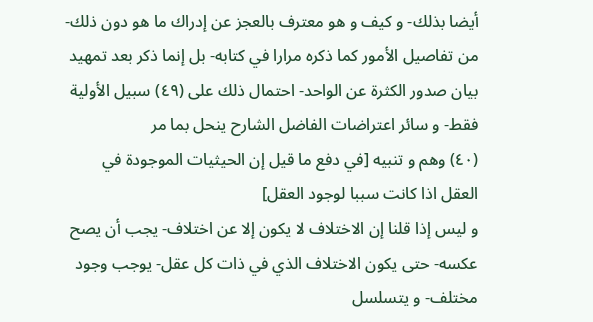أيضا بذلك- و كيف و هو معترف بالعجز عن إدراك ما هو دون ذلك- من تفاصيل الأمور كما ذكره مرارا في كتابه- بل إنما ذكر بعد تمهيد بيان صدور الكثرة عن الواحد- احتمال ذلك على (٤٩) سبيل الأولية فقط- و سائر اعتراضات الفاضل الشارح ينحل بما مر
(٤٠) وهم و تنبيه [في دفع ما قيل إن الحيثيات الموجودة في العقل اذا كانت سببا لوجود العقل]
و ليس إذا قلنا إن الاختلاف لا يكون إلا عن اختلاف- يجب أن يصح عكسه- حتى يكون الاختلاف الذي في ذات كل عقل- يوجب وجود مختلف- و يتسلسل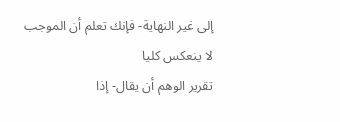إلى غير النهاية- فإنك تعلم أن الموجب لا ينعكس كليا
تقرير الوهم أن يقال- إذا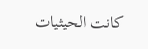كانت الحيثيات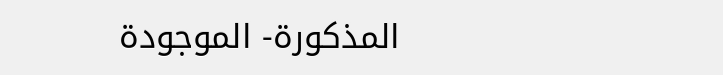المذكورة- الموجودة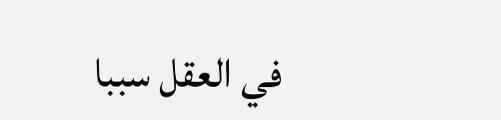في العقل سببا